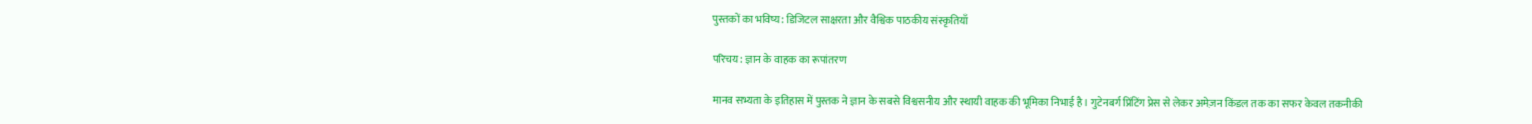पुस्तकों का भविष्य: डिजिटल साक्षरता और वैश्विक पाठकीय संस्कृतियाँ

परिचय: ज्ञान के वाहक का रूपांतरण

मानव सभ्यता के इतिहास में पुस्तक ने ज्ञान के सबसे विश्वसनीय और स्थायी वाहक की भूमिका निभाई है। गुटेनबर्ग प्रिंटिंग प्रेस से लेकर अमेज़न किंडल तक का सफर केवल तकनीकी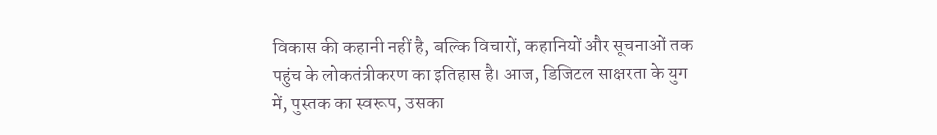विकास की कहानी नहीं है, बल्कि विचारों, कहानियों और सूचनाओं तक पहुंच के लोकतंत्रीकरण का इतिहास है। आज, डिजिटल साक्षरता के युग में, पुस्तक का स्वरूप, उसका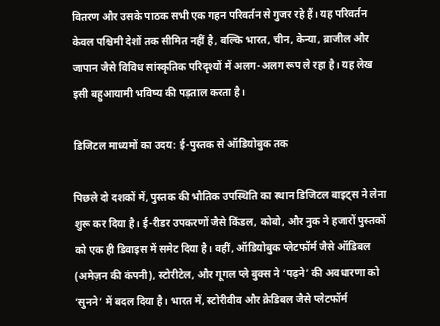वितरण और उसके पाठक सभी एक गहन परिवर्तन से गुजर रहे हैं। यह परिवर्तन केवल पश्चिमी देशों तक सीमित नहीं है, बल्कि भारत, चीन, केन्या, ब्राजील और जापान जैसे विविध सांस्कृतिक परिदृश्यों में अलग-अलग रूप ले रहा है। यह लेख इसी बहुआयामी भविष्य की पड़ताल करता है।

डिजिटल माध्यमों का उदय: ई-पुस्तक से ऑडियोबुक तक

पिछले दो दशकों में, पुस्तक की भौतिक उपस्थिति का स्थान डिजिटल बाइट्स ने लेना शुरू कर दिया है। ई-रीडर उपकरणों जैसे किंडल, कोबो, और नुक ने हजारों पुस्तकों को एक ही डिवाइस में समेट दिया है। वहीं, ऑडियोबुक प्लेटफॉर्म जैसे ऑडिबल (अमेज़न की कंपनी), स्टोरीटेल, और गूगल प्ले बुक्स ने ‘पढ़ने’ की अवधारणा को ‘सुनने’ में बदल दिया है। भारत में, स्टोरीवीव और क्रेडिबल जैसे प्लेटफॉर्म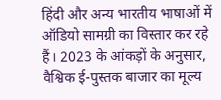हिंदी और अन्य भारतीय भाषाओं में ऑडियो सामग्री का विस्तार कर रहे हैं। 2023 के आंकड़ों के अनुसार, वैश्विक ई-पुस्तक बाजार का मूल्य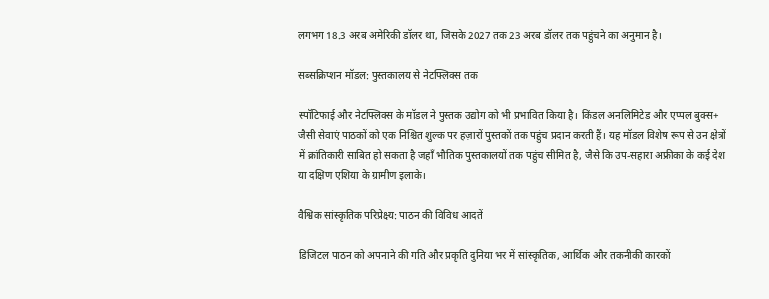लगभग 18.3 अरब अमेरिकी डॉलर था, जिसके 2027 तक 23 अरब डॉलर तक पहुंचने का अनुमान है।

सब्सक्रिप्शन मॉडल: पुस्तकालय से नेटफ्लिक्स तक

स्पॉटिफाई और नेटफ्लिक्स के मॉडल ने पुस्तक उद्योग को भी प्रभावित किया है। किंडल अनलिमिटेड और एप्पल बुक्स+ जैसी सेवाएं पाठकों को एक निश्चित शुल्क पर हज़ारों पुस्तकों तक पहुंच प्रदान करती हैं। यह मॉडल विशेष रूप से उन क्षेत्रों में क्रांतिकारी साबित हो सकता है जहाँ भौतिक पुस्तकालयों तक पहुंच सीमित है, जैसे कि उप-सहारा अफ्रीका के कई देश या दक्षिण एशिया के ग्रामीण इलाके।

वैश्विक सांस्कृतिक परिप्रेक्ष्य: पाठन की विविध आदतें

डिजिटल पाठन को अपनाने की गति और प्रकृति दुनिया भर में सांस्कृतिक, आर्थिक और तकनीकी कारकों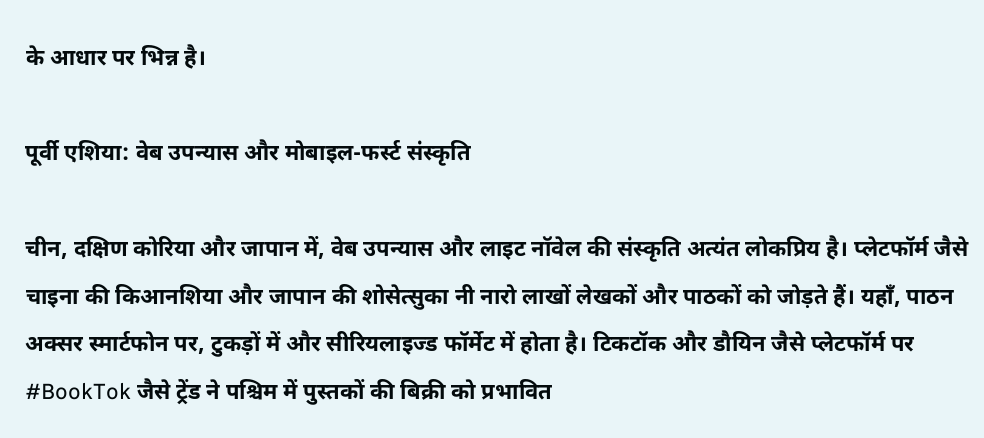के आधार पर भिन्न है।

पूर्वी एशिया: वेब उपन्यास और मोबाइल-फर्स्ट संस्कृति

चीन, दक्षिण कोरिया और जापान में, वेब उपन्यास और लाइट नॉवेल की संस्कृति अत्यंत लोकप्रिय है। प्लेटफॉर्म जैसे चाइना की किआनशिया और जापान की शोसेत्सुका नी नारो लाखों लेखकों और पाठकों को जोड़ते हैं। यहाँ, पाठन अक्सर स्मार्टफोन पर, टुकड़ों में और सीरियलाइज्ड फॉर्मेट में होता है। टिकटॉक और डौयिन जैसे प्लेटफॉर्म पर #BookTok जैसे ट्रेंड ने पश्चिम में पुस्तकों की बिक्री को प्रभावित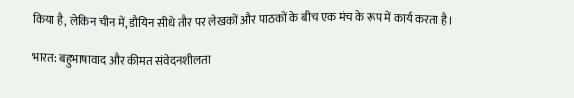किया है, लेकिन चीन में, डौयिन सीधे तौर पर लेखकों और पाठकों के बीच एक मंच के रूप में कार्य करता है।

भारत: बहुभाषावाद और कीमत संवेदनशीलता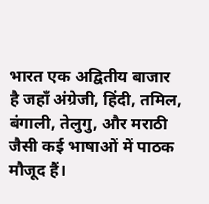भारत एक अद्वितीय बाजार है जहाँ अंग्रेजी, हिंदी, तमिल, बंगाली, तेलुगु, और मराठी जैसी कई भाषाओं में पाठक मौजूद हैं।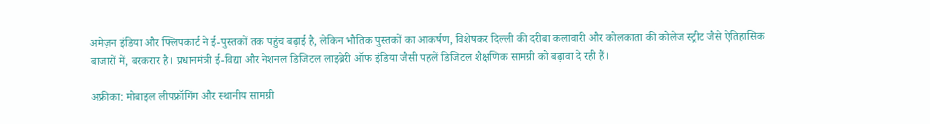अमेज़न इंडिया और फ्लिपकार्ट ने ई-पुस्तकों तक पहुंच बढ़ाई है, लेकिन भौतिक पुस्तकों का आकर्षण, विशेषकर दिल्ली की दरीबा कलावारी और कोलकाता की कोलेज स्ट्रीट जैसे ऐतिहासिक बाजारों में, बरकरार है। प्रधानमंत्री ई-विद्या और नेशनल डिजिटल लाइब्रेरी ऑफ इंडिया जैसी पहलें डिजिटल शैक्षणिक सामग्री को बढ़ावा दे रही हैं।

अफ्रीका: मोबाइल लीपफ्रॉगिंग और स्थानीय सामग्री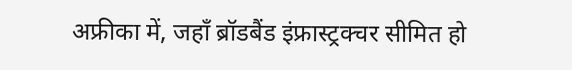अफ्रीका में, जहाँ ब्रॉडबैंड इंफ्रास्ट्रक्चर सीमित हो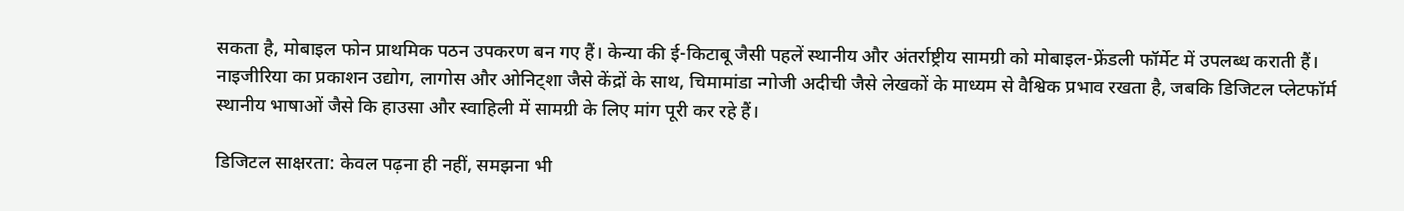सकता है, मोबाइल फोन प्राथमिक पठन उपकरण बन गए हैं। केन्या की ई-किटाबू जैसी पहलें स्थानीय और अंतर्राष्ट्रीय सामग्री को मोबाइल-फ्रेंडली फॉर्मेट में उपलब्ध कराती हैं। नाइजीरिया का प्रकाशन उद्योग, लागोस और ओनिट्शा जैसे केंद्रों के साथ, चिमामांडा न्गोजी अदीची जैसे लेखकों के माध्यम से वैश्विक प्रभाव रखता है, जबकि डिजिटल प्लेटफॉर्म स्थानीय भाषाओं जैसे कि हाउसा और स्वाहिली में सामग्री के लिए मांग पूरी कर रहे हैं।

डिजिटल साक्षरता: केवल पढ़ना ही नहीं, समझना भी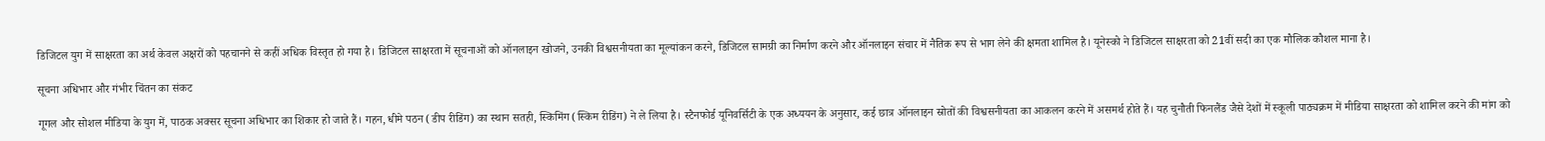डिजिटल युग में साक्षरता का अर्थ केवल अक्षरों को पहचानने से कहीं अधिक विस्तृत हो गया है। डिजिटल साक्षरता में सूचनाओं को ऑनलाइन खोजने, उनकी विश्वसनीयता का मूल्यांकन करने, डिजिटल सामग्री का निर्माण करने और ऑनलाइन संचार में नैतिक रूप से भाग लेने की क्षमता शामिल है। यूनेस्को ने डिजिटल साक्षरता को 21वीं सदी का एक मौलिक कौशल माना है।

सूचना अधिभार और गंभीर चिंतन का संकट

गूगल और सोशल मीडिया के युग में, पाठक अक्सर सूचना अधिभार का शिकार हो जाते हैं। गहन, धीमे पठन (डीप रीडिंग) का स्थान सतही, स्किमिंग (स्किम रीडिंग) ने ले लिया है। स्टैनफोर्ड यूनिवर्सिटी के एक अध्ययन के अनुसार, कई छात्र ऑनलाइन स्रोतों की विश्वसनीयता का आकलन करने में असमर्थ होते हैं। यह चुनौती फिनलैंड जैसे देशों में स्कूली पाठ्यक्रम में मीडिया साक्षरता को शामिल करने की मांग को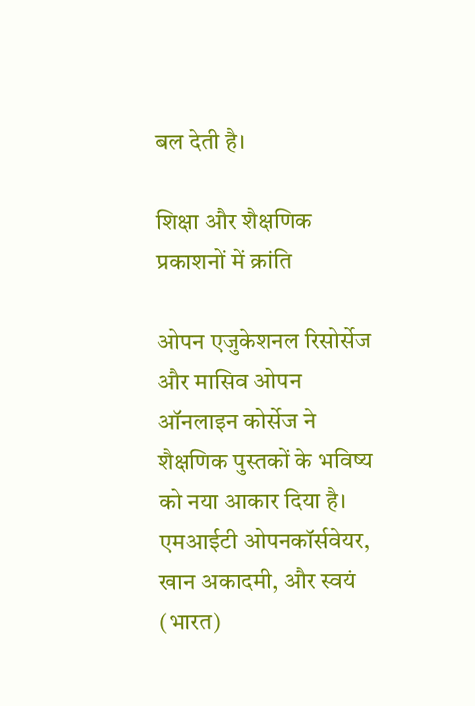बल देती है।

शिक्षा और शैक्षणिक प्रकाशनों में क्रांति

ओपन एजुकेशनल रिसोर्सेज और मासिव ओपन ऑनलाइन कोर्सेज ने शैक्षणिक पुस्तकों के भविष्य को नया आकार दिया है। एमआईटी ओपनकॉर्सवेयर, खान अकादमी, और स्वयं (भारत)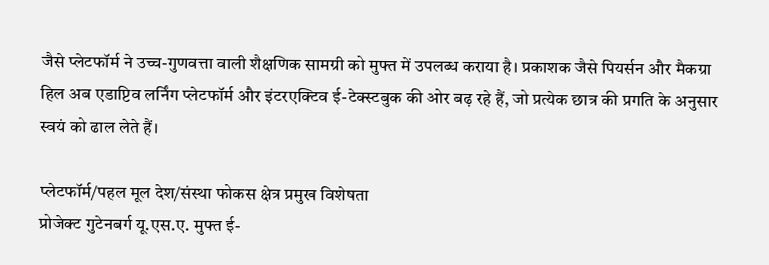जैसे प्लेटफॉर्म ने उच्च-गुणवत्ता वाली शैक्षणिक सामग्री को मुफ्त में उपलब्ध कराया है। प्रकाशक जैसे पियर्सन और मैकग्रा हिल अब एडाप्टिव लर्निंग प्लेटफॉर्म और इंटरएक्टिव ई-टेक्स्टबुक की ओर बढ़ रहे हैं, जो प्रत्येक छात्र की प्रगति के अनुसार स्वयं को ढाल लेते हैं।

प्लेटफॉर्म/पहल मूल देश/संस्था फोकस क्षेत्र प्रमुख विशेषता
प्रोजेक्ट गुटेनबर्ग यू.एस.ए. मुफ्त ई-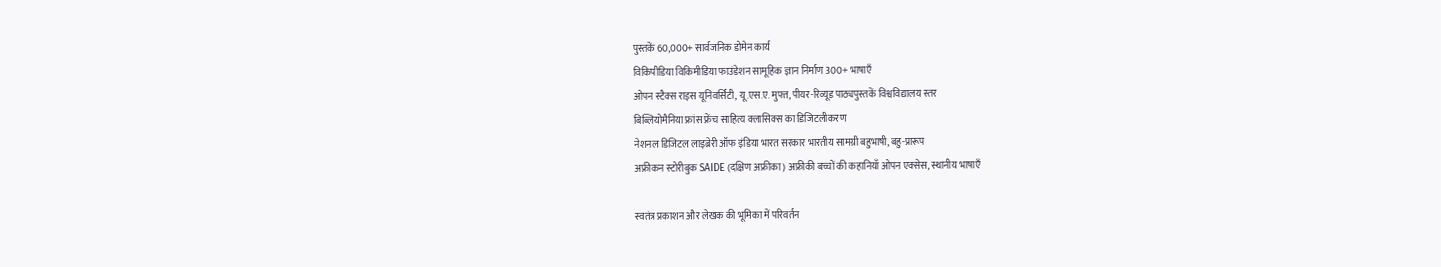पुस्तकें 60,000+ सार्वजनिक डोमेन कार्य
विकिपीडिया विकिमीडिया फाउंडेशन सामूहिक ज्ञान निर्माण 300+ भाषाएँ
ओपन स्टैक्स राइस यूनिवर्सिटी, यू.एस.ए. मुफ्त, पीयर-रिव्यूड पाठ्यपुस्तकें विश्वविद्यालय स्तर
बिब्लियोमैनिया फ्रांस फ्रेंच साहित्य क्लासिक्स का डिजिटलीकरण
नेशनल डिजिटल लाइब्रेरी ऑफ इंडिया भारत सरकार भारतीय सामग्री बहुभाषी, बहु-प्रारूप
अफ्रीकन स्टोरीबुक SAIDE (दक्षिण अफ्रीका) अफ्रीकी बच्चों की कहानियाँ ओपन एक्सेस, स्थानीय भाषाएँ

स्वतंत्र प्रकाशन और लेखक की भूमिका में परिवर्तन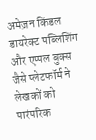अमेज़न किंडल डायरेक्ट पब्लिशिंग और एप्पल बुक्स जैसे प्लेटफॉर्म ने लेखकों को पारंपरिक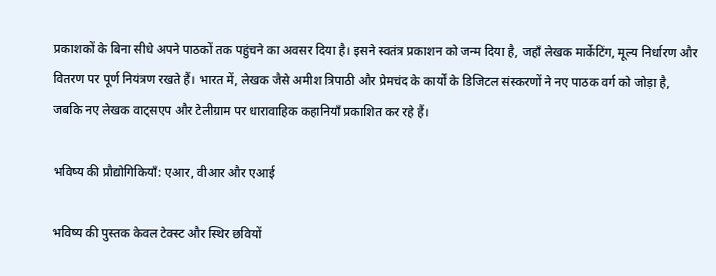प्रकाशकों के बिना सीधे अपने पाठकों तक पहुंचने का अवसर दिया है। इसने स्वतंत्र प्रकाशन को जन्म दिया है, जहाँ लेखक मार्केटिंग, मूल्य निर्धारण और वितरण पर पूर्ण नियंत्रण रखते हैं। भारत में, लेखक जैसे अमीश त्रिपाठी और प्रेमचंद के कार्यों के डिजिटल संस्करणों ने नए पाठक वर्ग को जोड़ा है, जबकि नए लेखक वाट्सएप और टेलीग्राम पर धारावाहिक कहानियाँ प्रकाशित कर रहे हैं।

भविष्य की प्रौद्योगिकियाँ: एआर, वीआर और एआई

भविष्य की पुस्तक केवल टेक्स्ट और स्थिर छवियों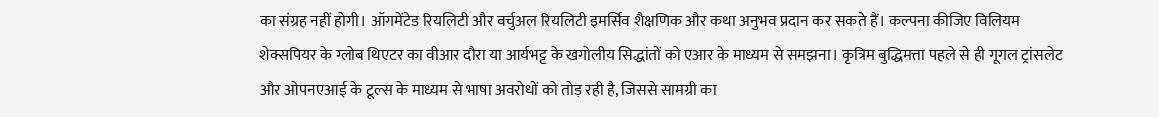का संग्रह नहीं होगी। ऑगमेंटेड रियलिटी और वर्चुअल रियलिटी इमर्सिव शैक्षणिक और कथा अनुभव प्रदान कर सकते हैं। कल्पना कीजिए विलियम शेक्सपियर के ग्लोब थिएटर का वीआर दौरा या आर्यभट्ट के खगोलीय सिद्धांतों को एआर के माध्यम से समझना। कृत्रिम बुद्धिमत्ता पहले से ही गूगल ट्रांसलेट और ओपनएआई के टूल्स के माध्यम से भाषा अवरोधों को तोड़ रही है, जिससे सामग्री का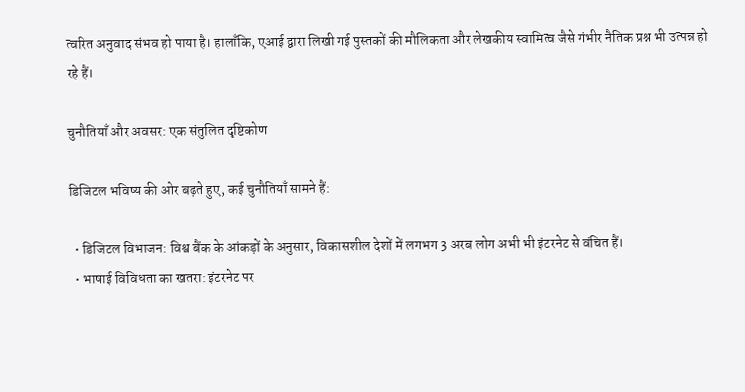त्वरित अनुवाद संभव हो पाया है। हालाँकि, एआई द्वारा लिखी गई पुस्तकों की मौलिकता और लेखकीय स्वामित्व जैसे गंभीर नैतिक प्रश्न भी उत्पन्न हो रहे हैं।

चुनौतियाँ और अवसर: एक संतुलित दृष्टिकोण

डिजिटल भविष्य की ओर बढ़ते हुए, कई चुनौतियाँ सामने हैं:

  • डिजिटल विभाजन: विश्व बैंक के आंकड़ों के अनुसार, विकासशील देशों में लगभग 3 अरब लोग अभी भी इंटरनेट से वंचित हैं।
  • भाषाई विविधता का खतरा: इंटरनेट पर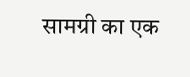सामग्री का एक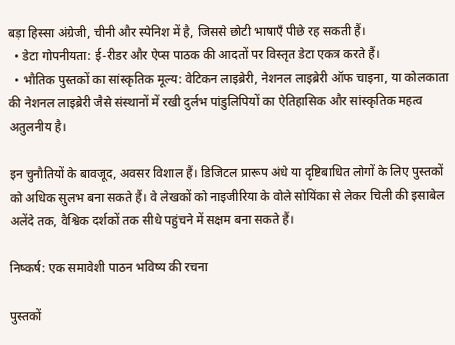बड़ा हिस्सा अंग्रेजी, चीनी और स्पेनिश में है, जिससे छोटी भाषाएँ पीछे रह सकती हैं।
  • डेटा गोपनीयता: ई-रीडर और ऐप्स पाठक की आदतों पर विस्तृत डेटा एकत्र करते हैं।
  • भौतिक पुस्तकों का सांस्कृतिक मूल्य: वेटिकन लाइब्रेरी, नेशनल लाइब्रेरी ऑफ चाइना, या कोलकाता की नेशनल लाइब्रेरी जैसे संस्थानों में रखी दुर्लभ पांडुलिपियों का ऐतिहासिक और सांस्कृतिक महत्व अतुलनीय है।

इन चुनौतियों के बावजूद, अवसर विशाल हैं। डिजिटल प्रारूप अंधे या दृष्टिबाधित लोगों के लिए पुस्तकों को अधिक सुलभ बना सकते हैं। वे लेखकों को नाइजीरिया के वोले सोयिंका से लेकर चिली की इसाबेल अलेंदे तक, वैश्विक दर्शकों तक सीधे पहुंचने में सक्षम बना सकते हैं।

निष्कर्ष: एक समावेशी पाठन भविष्य की रचना

पुस्तकों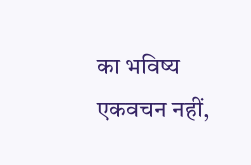का भविष्य एकवचन नहीं,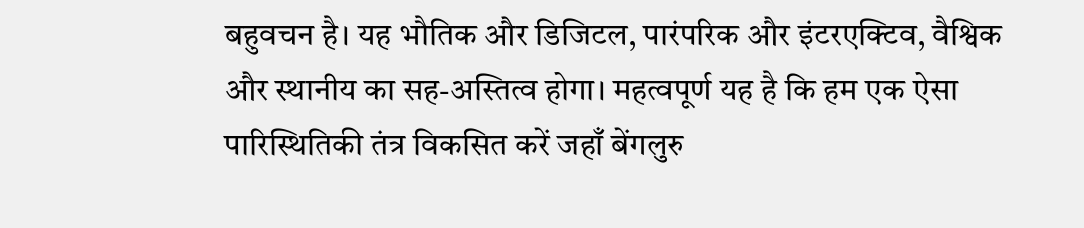बहुवचन है। यह भौतिक और डिजिटल, पारंपरिक और इंटरएक्टिव, वैश्विक और स्थानीय का सह-अस्तित्व होगा। महत्वपूर्ण यह है कि हम एक ऐसा पारिस्थितिकी तंत्र विकसित करें जहाँ बेंगलुरु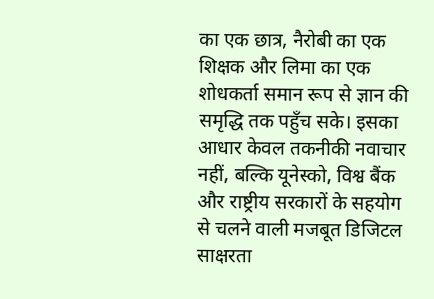का एक छात्र, नैरोबी का एक शिक्षक और लिमा का एक शोधकर्ता समान रूप से ज्ञान की समृद्धि तक पहुँच सके। इसका आधार केवल तकनीकी नवाचार नहीं, बल्कि यूनेस्को, विश्व बैंक और राष्ट्रीय सरकारों के सहयोग से चलने वाली मजबूत डिजिटल साक्षरता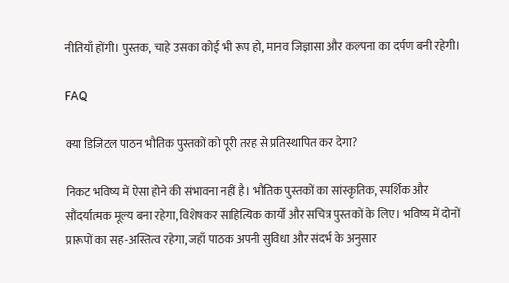नीतियाँ होंगी। पुस्तक, चाहे उसका कोई भी रूप हो, मानव जिज्ञासा और कल्पना का दर्पण बनी रहेगी।

FAQ

क्या डिजिटल पाठन भौतिक पुस्तकों को पूरी तरह से प्रतिस्थापित कर देगा?

निकट भविष्य में ऐसा होने की संभावना नहीं है। भौतिक पुस्तकों का सांस्कृतिक, स्पर्शिक और सौंदर्यात्मक मूल्य बना रहेगा, विशेषकर साहित्यिक कार्यों और सचित्र पुस्तकों के लिए। भविष्य में दोनों प्रारूपों का सह-अस्तित्व रहेगा, जहाँ पाठक अपनी सुविधा और संदर्भ के अनुसार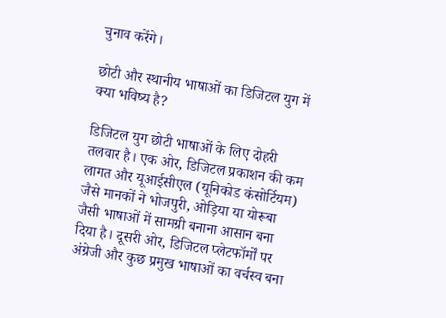चुनाव करेंगे।

छोटी और स्थानीय भाषाओं का डिजिटल युग में क्या भविष्य है?

डिजिटल युग छोटी भाषाओं के लिए दोहरी तलवार है। एक ओर, डिजिटल प्रकाशन की कम लागत और यूआईसीएल (यूनिकोड कंसोर्टियम) जैसे मानकों ने भोजपुरी, ओड़िया या योरूबा जैसी भाषाओं में सामग्री बनाना आसान बना दिया है। दूसरी ओर, डिजिटल प्लेटफॉर्मों पर अंग्रेजी और कुछ प्रमुख भाषाओं का वर्चस्व बना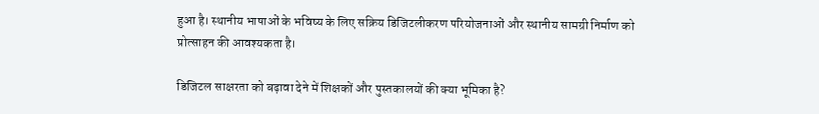हुआ है। स्थानीय भाषाओं के भविष्य के लिए सक्रिय डिजिटलीकरण परियोजनाओं और स्थानीय सामग्री निर्माण को प्रोत्साहन की आवश्यकता है।

डिजिटल साक्षरता को बढ़ावा देने में शिक्षकों और पुस्तकालयों की क्या भूमिका है?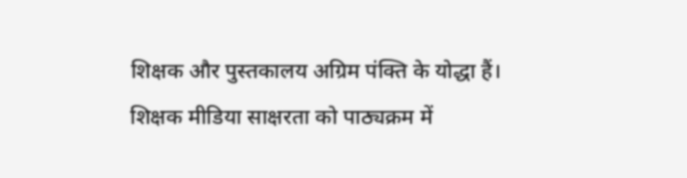शिक्षक और पुस्तकालय अग्रिम पंक्ति के योद्धा हैं। शिक्षक मीडिया साक्षरता को पाठ्यक्रम में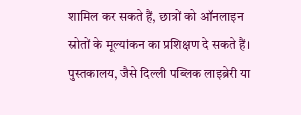शामिल कर सकते हैं, छात्रों को ऑनलाइन स्रोतों के मूल्यांकन का प्रशिक्षण दे सकते हैं। पुस्तकालय, जैसे दिल्ली पब्लिक लाइब्रेरी या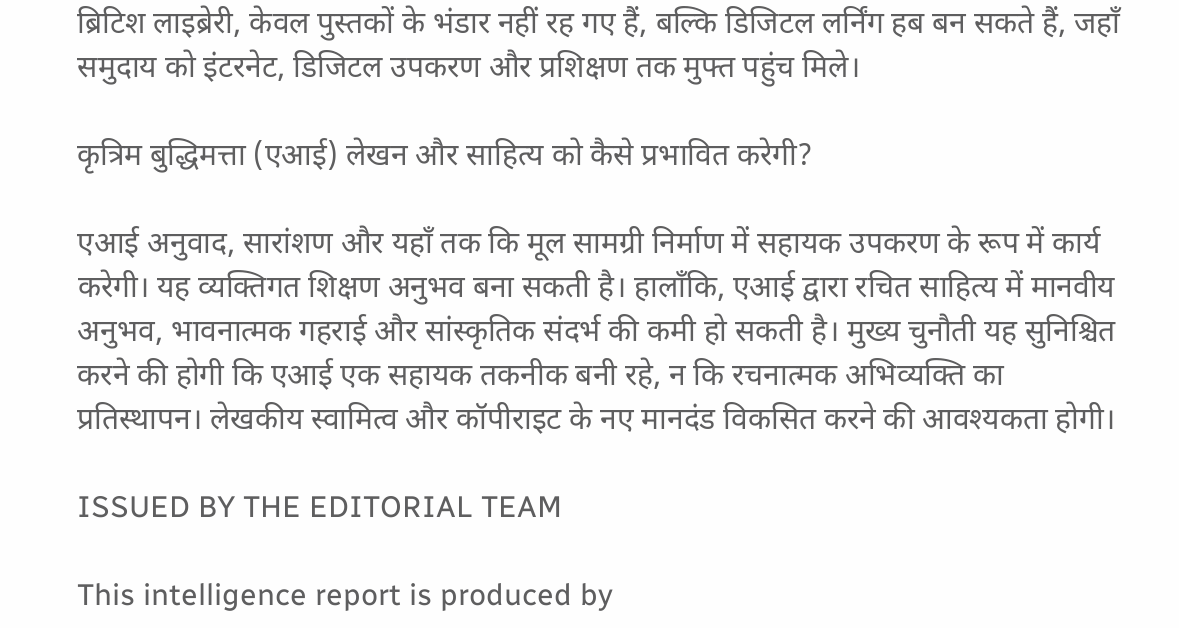ब्रिटिश लाइब्रेरी, केवल पुस्तकों के भंडार नहीं रह गए हैं, बल्कि डिजिटल लर्निंग हब बन सकते हैं, जहाँ समुदाय को इंटरनेट, डिजिटल उपकरण और प्रशिक्षण तक मुफ्त पहुंच मिले।

कृत्रिम बुद्धिमत्ता (एआई) लेखन और साहित्य को कैसे प्रभावित करेगी?

एआई अनुवाद, सारांशण और यहाँ तक कि मूल सामग्री निर्माण में सहायक उपकरण के रूप में कार्य करेगी। यह व्यक्तिगत शिक्षण अनुभव बना सकती है। हालाँकि, एआई द्वारा रचित साहित्य में मानवीय अनुभव, भावनात्मक गहराई और सांस्कृतिक संदर्भ की कमी हो सकती है। मुख्य चुनौती यह सुनिश्चित करने की होगी कि एआई एक सहायक तकनीक बनी रहे, न कि रचनात्मक अभिव्यक्ति का प्रतिस्थापन। लेखकीय स्वामित्व और कॉपीराइट के नए मानदंड विकसित करने की आवश्यकता होगी।

ISSUED BY THE EDITORIAL TEAM

This intelligence report is produced by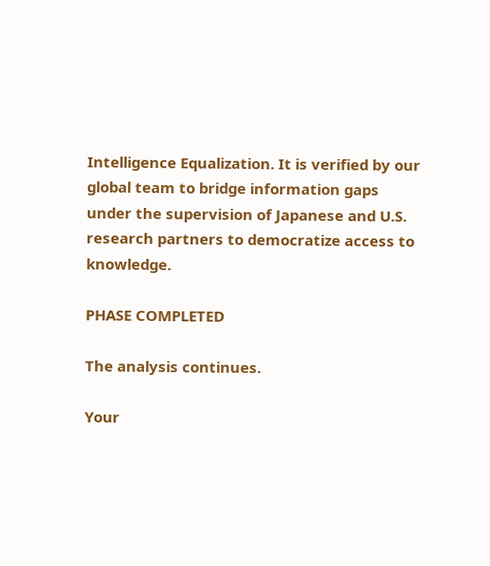Intelligence Equalization. It is verified by our global team to bridge information gaps under the supervision of Japanese and U.S. research partners to democratize access to knowledge.

PHASE COMPLETED

The analysis continues.

Your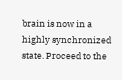brain is now in a highly synchronized state. Proceed to the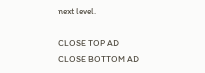next level.

CLOSE TOP AD
CLOSE BOTTOM AD